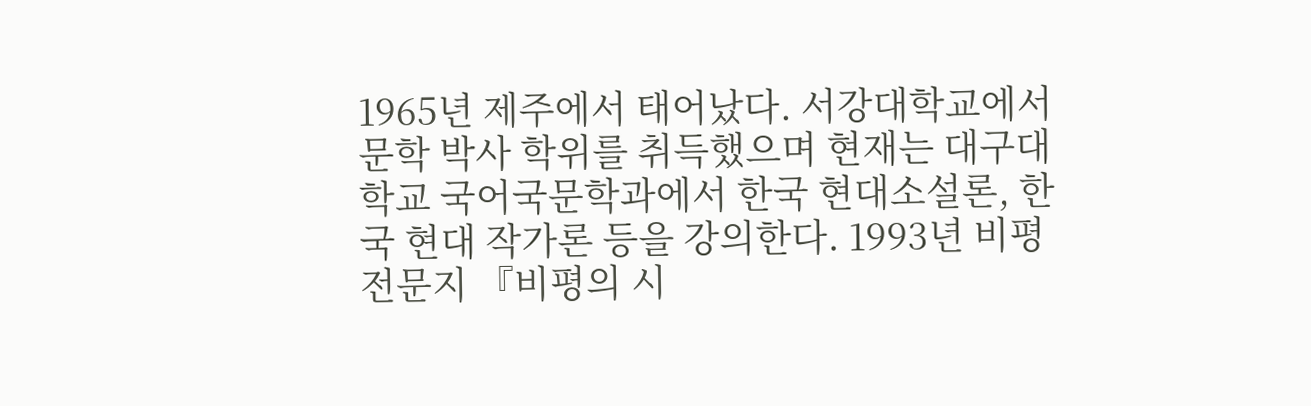1965년 제주에서 태어났다. 서강대학교에서 문학 박사 학위를 취득했으며 현재는 대구대학교 국어국문학과에서 한국 현대소설론, 한국 현대 작가론 등을 강의한다. 1993년 비평 전문지 『비평의 시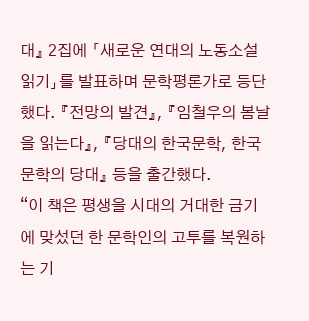대』 2집에 「새로운 연대의 노동소설 읽기」를 발표하며 문학평론가로 등단했다. 『전망의 발견』, 『임철우의 봄날을 읽는다』, 『당대의 한국문학, 한국문학의 당대』 등을 출간했다.
“이 책은 평생을 시대의 거대한 금기에 맞섰던 한 문학인의 고투를 복원하는 기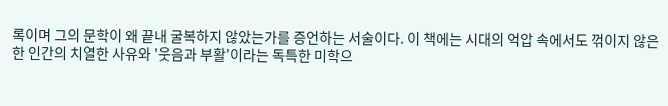록이며 그의 문학이 왜 끝내 굴복하지 않았는가를 증언하는 서술이다. 이 책에는 시대의 억압 속에서도 꺾이지 않은 한 인간의 치열한 사유와 '웃음과 부활'이라는 독특한 미학으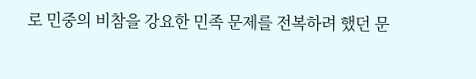로 민중의 비참을 강요한 민족 문제를 전복하려 했던 문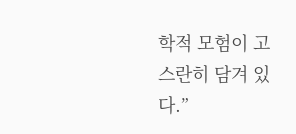학적 모험이 고스란히 담겨 있다.”